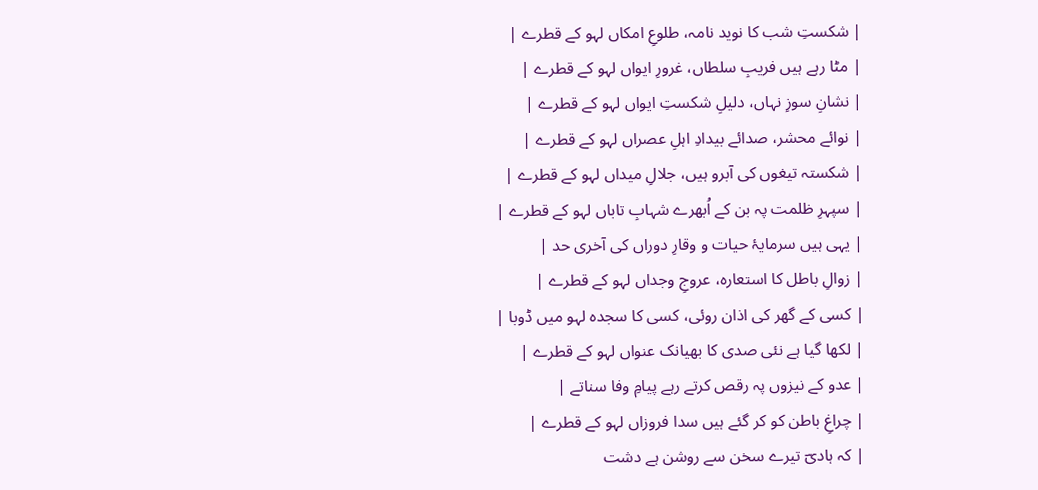| شکستِ شب کا نوید نامہ، طلوعِ امکاں لہو کے قطرے |
| مٹا رہے ہیں فریبِ سلطاں، غرورِ ایواں لہو کے قطرے |
| نشانِ سوزِ نہاں، دلیلِ شکستِ ایواں لہو کے قطرے |
| نوائے محشر، صدائے بیدادِ اہلِ عصراں لہو کے قطرے |
| شکستہ تیغوں کی آبرو ہیں، جلالِ میداں لہو کے قطرے |
| سپہرِ ظلمت پہ بن کے اُبھرے شہابِ تاباں لہو کے قطرے |
| یہی ہیں سرمایۂ حیات و وقارِ دوراں کی آخری حد |
| زوالِ باطل کا استعارہ، عروجِ وجداں لہو کے قطرے |
| کسی کے گھر کی اذان روئی، کسی کا سجدہ لہو میں ڈوبا |
| لکھا گیا ہے نئی صدی کا بھیانک عنواں لہو کے قطرے |
| عدو کے نیزوں پہ رقص کرتے رہے پیامِ وفا سناتے |
| چراغِ باطن کو کر گئے ہیں سدا فروزاں لہو کے قطرے |
| کہ ہادیؔ تیرے سخن سے روشن ہے دشت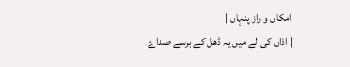امکاں و راز پنہاں |
| اذاں کی لے میں یہ ڈھل کے برسے صداۓ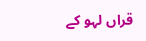قراں لہو کے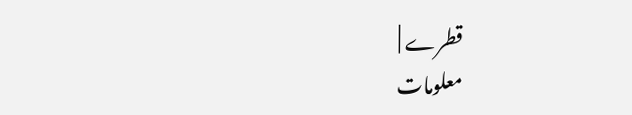قطرے |
معلومات